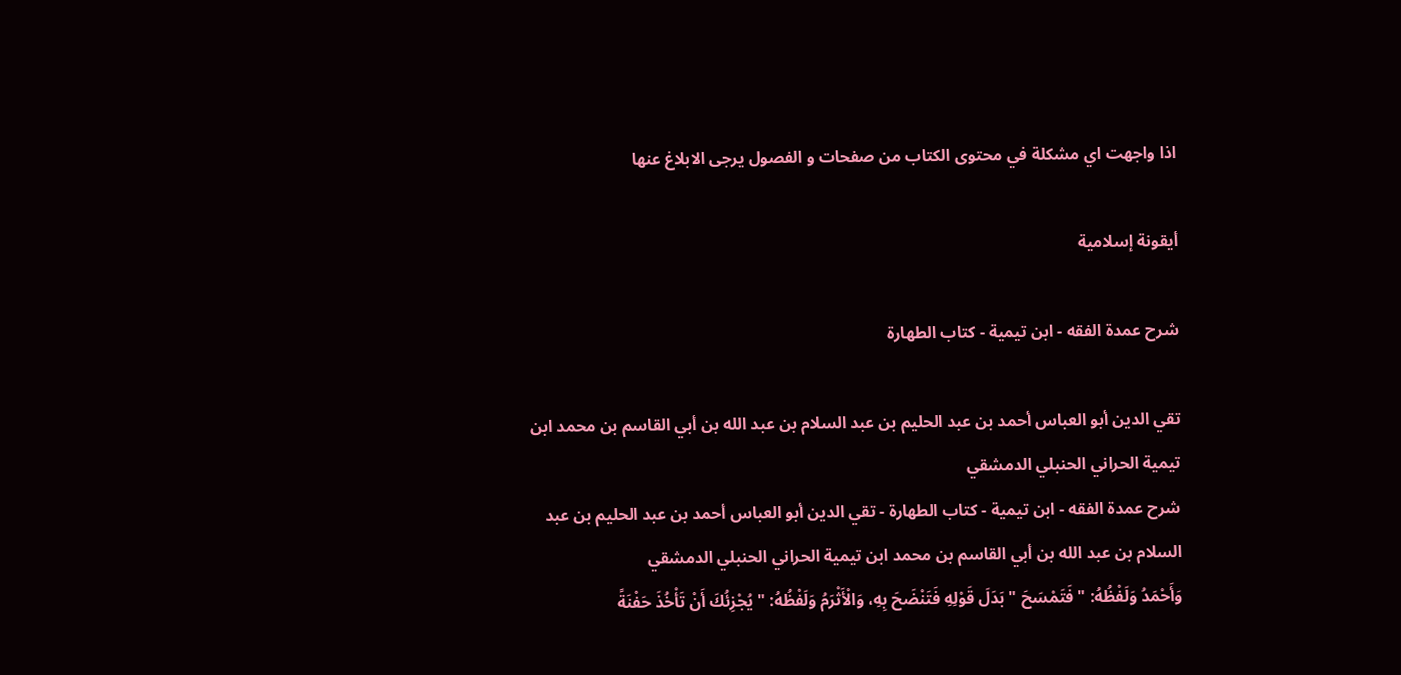اذا واجهت اي مشكلة في محتوى الكتاب من صفحات و الفصول يرجى الابلاغ عنها

أيقونة إسلامية

شرح عمدة الفقه - ابن تيمية - كتاب الطهارة

تقي الدين أبو العباس أحمد بن عبد الحليم بن عبد السلام بن عبد الله بن أبي القاسم بن محمد ابن تيمية الحراني الحنبلي الدمشقي
شرح عمدة الفقه - ابن تيمية - كتاب الطهارة - تقي الدين أبو العباس أحمد بن عبد الحليم بن عبد السلام بن عبد الله بن أبي القاسم بن محمد ابن تيمية الحراني الحنبلي الدمشقي
وَأَحْمَدُ وَلَفْظُهُ: " فَتَمْسَحَ " بَدَلَ قَوْلِهِ فَتَنْضَحَ بِهِ، وَالْأَثْرَمُ وَلَفْظُهُ: " يُجْزِئُكَ أَنْ تَأْخُذَ حَفْنَةً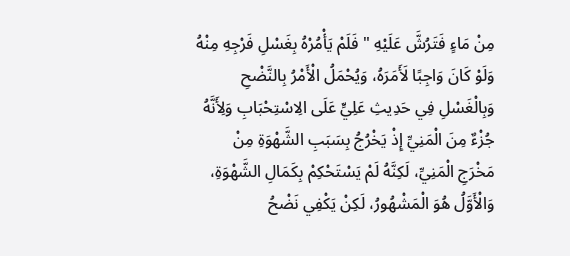مِنْ مَاءٍ فَتَرُشَّ عَلَيْهِ " فَلَمْ يَأْمُرْهُ بِغَسْلِ فَرْجِهِ مِنْهُ وَلَوْ كَانَ وَاجِبًا لَأَمَرَهُ، وَيُحْمَلُ الْأَمْرُ بِالنَّضْحِ وَبِالْغَسْلِ فِي حَدِيثِ عَلِيٍّ عَلَى الِاسْتِحْبَابِ وَلِأَنَّهُ جُزْءٌ مِنَ الْمَنِيِّ إِذْ يَخْرُجُ بِسَبَبِ الشَّهْوَةِ مِنْ مَخْرَجِ الْمَنِيِّ، لَكِنَّهُ لَمْ يَسْتَحْكِمْ بِكَمَالِ الشَّهْوَةِ، وَالْأَوَّلُ هُوَ الْمَشْهُورُ، لَكِنْ يَكْفِي نَضْحُ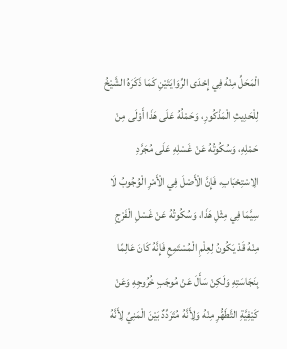الْمَحَلِّ مِنْهُ فِي إِحْدَى الرِّوَايَتَيْنِ كَمَا ذَكَرَهُ الشَّيْخُ لِلْحَدِيثِ الْمَذْكُورِ، وَحَمْلُهُ عَلَى هَذَا أَوْلَى مِنْ حَمْلِهِ، وَسُكُوتُهُ عَنْ غَسْلِهِ عَلَى مُجَرَّدِ الِاسْتِحْبَابِ، فَإِنَّ الْأَصْلَ فِي الْأَمْرِ الْوُجُوبُ لَا سِيَّمَا فِي مِثْلِ هَذَا، وَسُكُوتُهُ عَنْ غَسْلِ الْفَرْجِ مِنْهُ قَدْ يَكُونُ لِعِلْمِ الْمُسْتَمِعِ فَإِنَّهُ كَانَ عَالِمًا بِنَجَاسَتِهِ وَلَكِنْ سَأَلَ عَنْ مُوجَبِ خُرُوجِهِ وَعَنْ كَيْفِيَّةِ التَّطَهُّرِ مِنْهُ وَلِأَنَّهُ مُتَرَدِّدٌ بَيْنَ الْمَنِيِّ لِأَنَّهُ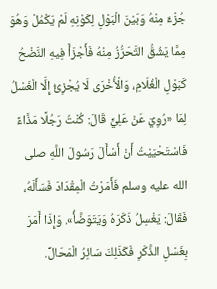جُزْءٌ مِنْهُ وَبَيْنَ الْبَوْلِ لِكَوْنِهِ لَمْ يَكْمُلْ وَهُوَ مِمَّا يَشُقُّ التَّحَرُّزُ مِنْهُ فَأَجْزَأَ فِيهِ النَّضْحُ كَبَوْلِ الْغُلَامِ، وَالْأُخْرَى لَا يُجْزِئُ إِلَّا الْغَسْلُ لِمَا «رُوِيَ عَنْ عَلِيٍّ قَالَ: كُنْتُ رَجُلًا مَذَّاءً فَاسْتَحْيَيْتُ أَنْ أَسْأَلَ رَسُولَ اللَّهِ صلى الله عليه وسلم فَأَمَرْتُ الْمِقْدَادَ فَسَأَلَهُ، فَقَالَ: يَغْسِلُ ذَكَرَهُ وَيَتَوَضَّأُ». وَإِذَا أَمَرَ بِغَسْلِ الذَّكَرِ فَكَذَلِكَ سَائِرُ الْمَحَالِّ.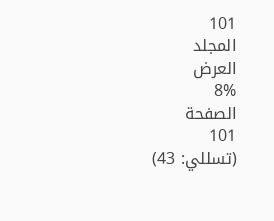101
المجلد
العرض
8%
الصفحة
101
(تسللي: 43)